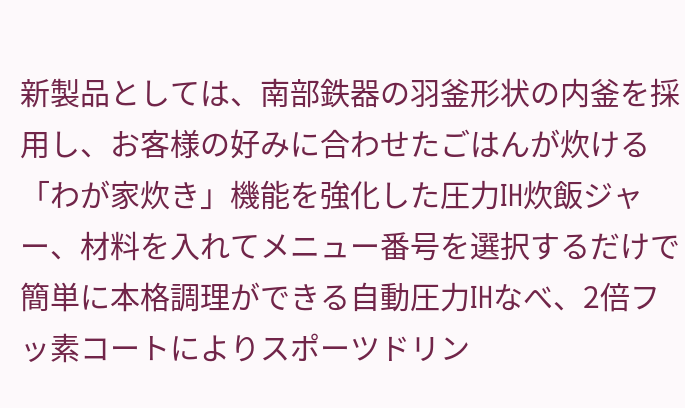新製品としては、南部鉄器の羽釜形状の内釜を採用し、お客様の好みに合わせたごはんが炊ける「わが家炊き」機能を強化した圧力IH炊飯ジャー、材料を入れてメニュー番号を選択するだけで簡単に本格調理ができる自動圧力IHなべ、2倍フッ素コートによりスポーツドリン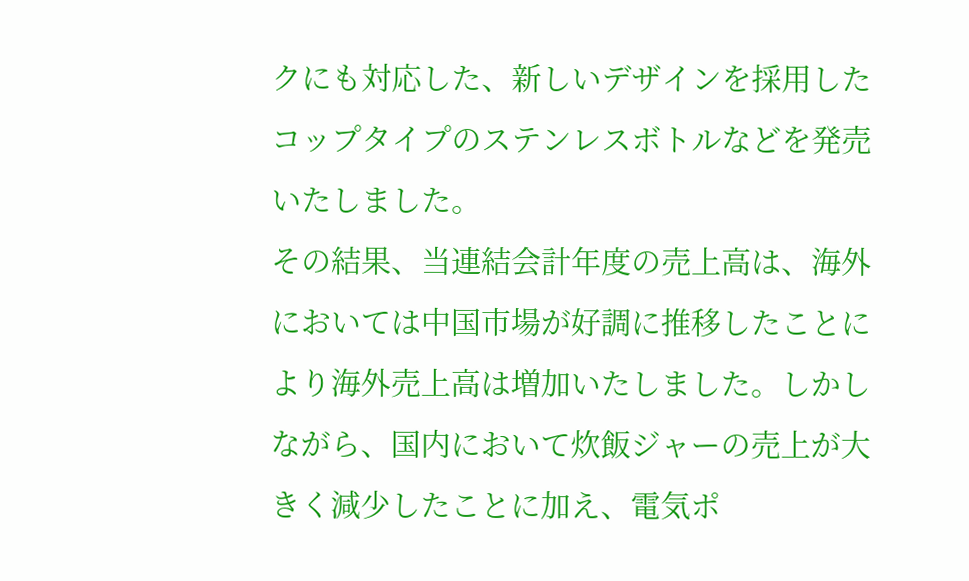クにも対応した、新しいデザインを採用したコップタイプのステンレスボトルなどを発売いたしました。
その結果、当連結会計年度の売上高は、海外においては中国市場が好調に推移したことにより海外売上高は増加いたしました。しかしながら、国内において炊飯ジャーの売上が大きく減少したことに加え、電気ポ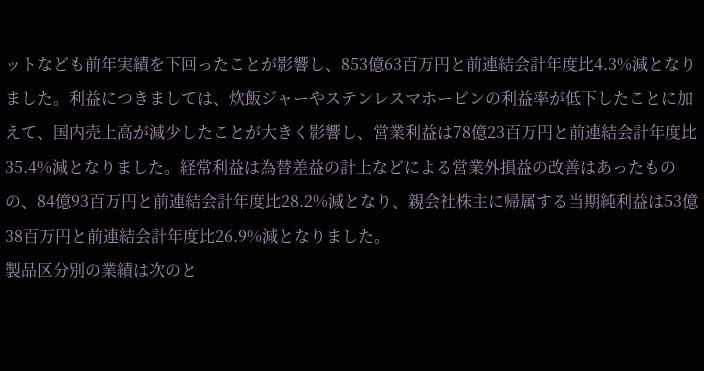ットなども前年実績を下回ったことが影響し、853億63百万円と前連結会計年度比4.3%減となりました。利益につきましては、炊飯ジャーやステンレスマホービンの利益率が低下したことに加えて、国内売上高が減少したことが大きく影響し、営業利益は78億23百万円と前連結会計年度比35.4%減となりました。経常利益は為替差益の計上などによる営業外損益の改善はあったものの、84億93百万円と前連結会計年度比28.2%減となり、親会社株主に帰属する当期純利益は53億38百万円と前連結会計年度比26.9%減となりました。
製品区分別の業績は次のと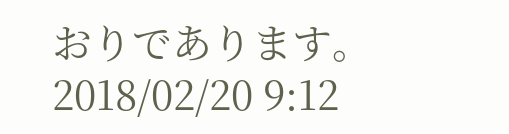おりであります。
2018/02/20 9:12